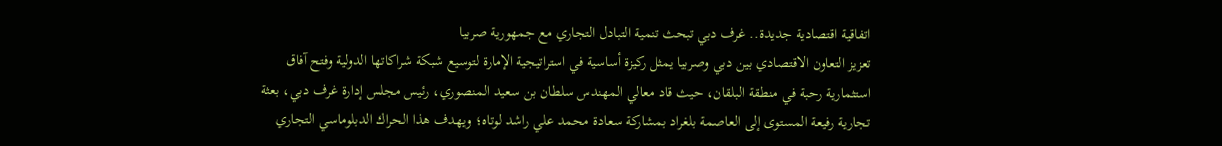اتفاقية اقتصادية جديدة.. غرف دبي تبحث تنمية التبادل التجاري مع جمهورية صربيا
تعزيز التعاون الاقتصادي بين دبي وصربيا يمثل ركيزة أساسية في استراتيجية الإمارة لتوسيع شبكة شراكاتها الدولية وفتح آفاق استثمارية رحبة في منطقة البلقان، حيث قاد معالي المهندس سلطان بن سعيد المنصوري، رئيس مجلس إدارة غرف دبي، بعثة تجارية رفيعة المستوى إلى العاصمة بلغراد بمشاركة سعادة محمد علي راشد لوتاه؛ ويهدف هذا الحراك الدبلوماسي التجاري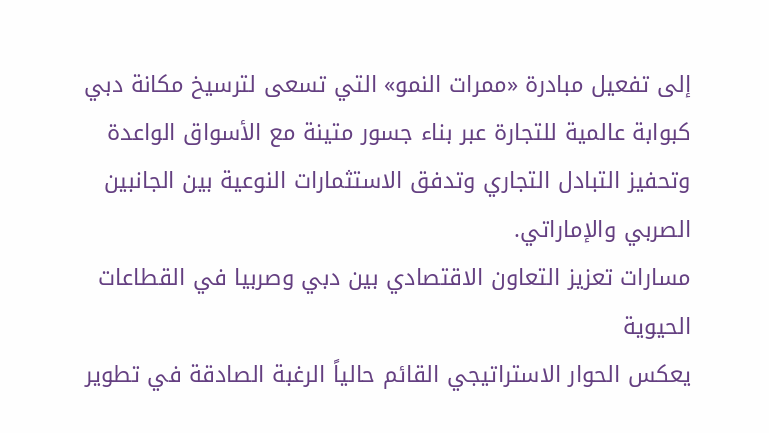إلى تفعيل مبادرة «ممرات النمو» التي تسعى لترسيخ مكانة دبي كبوابة عالمية للتجارة عبر بناء جسور متينة مع الأسواق الواعدة وتحفيز التبادل التجاري وتدفق الاستثمارات النوعية بين الجانبين الصربي والإماراتي.
مسارات تعزيز التعاون الاقتصادي بين دبي وصربيا في القطاعات الحيوية
يعكس الحوار الاستراتيجي القائم حالياً الرغبة الصادقة في تطوير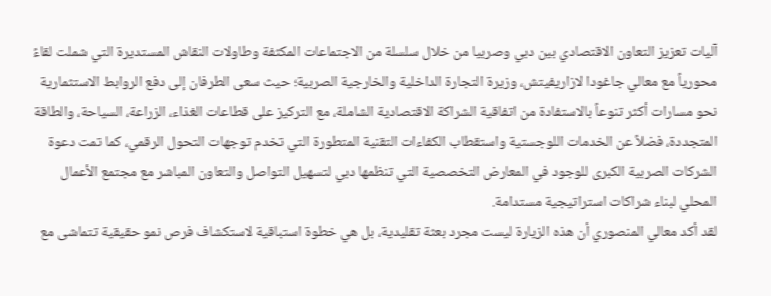آليات تعزيز التعاون الاقتصادي بين دبي وصربيا من خلال سلسلة من الاجتماعات المكثفة وطاولات النقاش المستديرة التي شملت لقاءً محورياً مع معالي جاغودا لازاريفيتش، وزيرة التجارة الداخلية والخارجية الصربية؛ حيث سعى الطرفان إلى دفع الروابط الاستثمارية نحو مسارات أكثر تنوعاً بالاستفادة من اتفاقية الشراكة الاقتصادية الشاملة، مع التركيز على قطاعات الغذاء، الزراعة، السياحة، والطاقة المتجددة، فضلاً عن الخدمات اللوجستية واستقطاب الكفاءات التقنية المتطورة التي تخدم توجهات التحول الرقمي، كما تمت دعوة الشركات الصربية الكبرى للوجود في المعارض التخصصية التي تنظمها دبي لتسهيل التواصل والتعاون المباشر مع مجتمع الأعمال المحلي لبناء شراكات استراتيجية مستدامة.
لقد أكد معالي المنصوري أن هذه الزيارة ليست مجرد بعثة تقليدية، بل هي خطوة استباقية لاستكشاف فرص نمو حقيقية تتماشى مع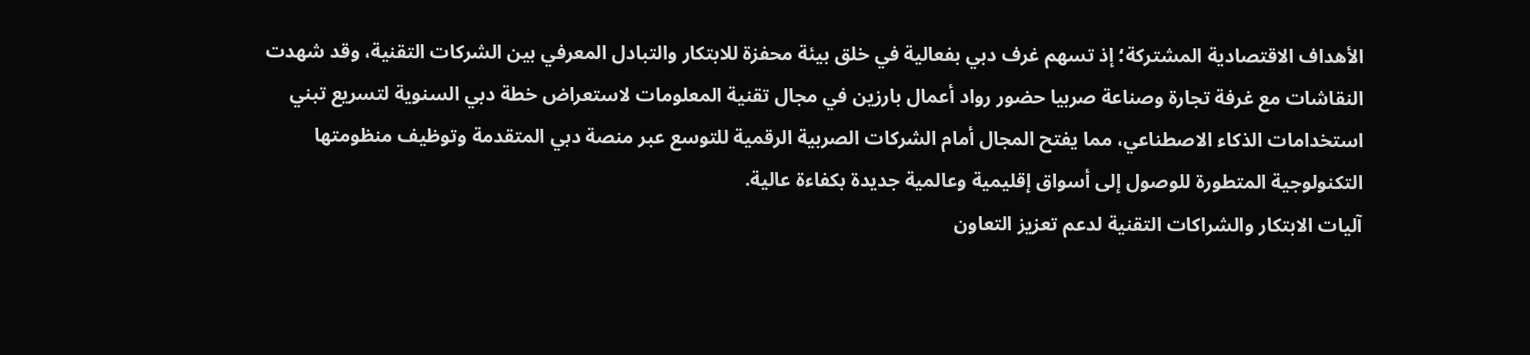الأهداف الاقتصادية المشتركة؛ إذ تسهم غرف دبي بفعالية في خلق بيئة محفزة للابتكار والتبادل المعرفي بين الشركات التقنية، وقد شهدت النقاشات مع غرفة تجارة وصناعة صربيا حضور رواد أعمال بارزين في مجال تقنية المعلومات لاستعراض خطة دبي السنوية لتسريع تبني استخدامات الذكاء الاصطناعي، مما يفتح المجال أمام الشركات الصربية الرقمية للتوسع عبر منصة دبي المتقدمة وتوظيف منظومتها التكنولوجية المتطورة للوصول إلى أسواق إقليمية وعالمية جديدة بكفاءة عالية.
آليات الابتكار والشراكات التقنية لدعم تعزيز التعاون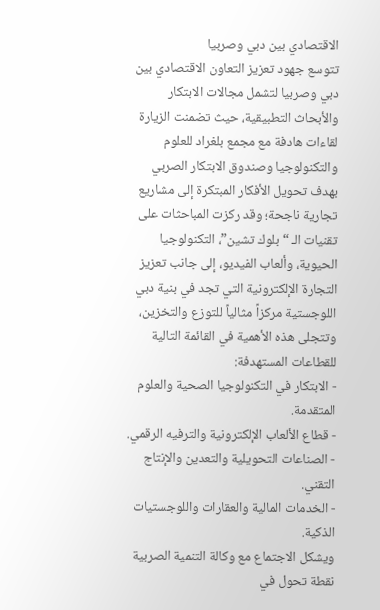الاقتصادي بين دبي وصربيا
تتوسع جهود تعزيز التعاون الاقتصادي بين دبي وصربيا لتشمل مجالات الابتكار والأبحاث التطبيقية، حيث تضمنت الزيارة لقاءات هادفة مع مجمع بلغراد للعلوم والتكنولوجيا وصندوق الابتكار الصربي بهدف تحويل الأفكار المبتكرة إلى مشاريع تجارية ناجحة؛ وقد ركزت المباحثات على تقنيات الـ “بلوك تشين”، التكنولوجيا الحيوية، وألعاب الفيديو، إلى جانب تعزيز التجارة الإلكترونية التي تجد في بنية دبي اللوجستية مركزاً مثالياً للتوزع والتخزين، وتتجلى هذه الأهمية في القائمة التالية للقطاعات المستهدفة:
- الابتكار في التكنولوجيا الصحية والعلوم المتقدمة.
- قطاع الألعاب الإلكترونية والترفيه الرقمي.
- الصناعات التحويلية والتعدين والإنتاج التقني.
- الخدمات المالية والعقارات واللوجستيات الذكية.
ويشكل الاجتماع مع وكالة التنمية الصربية نقطة تحول في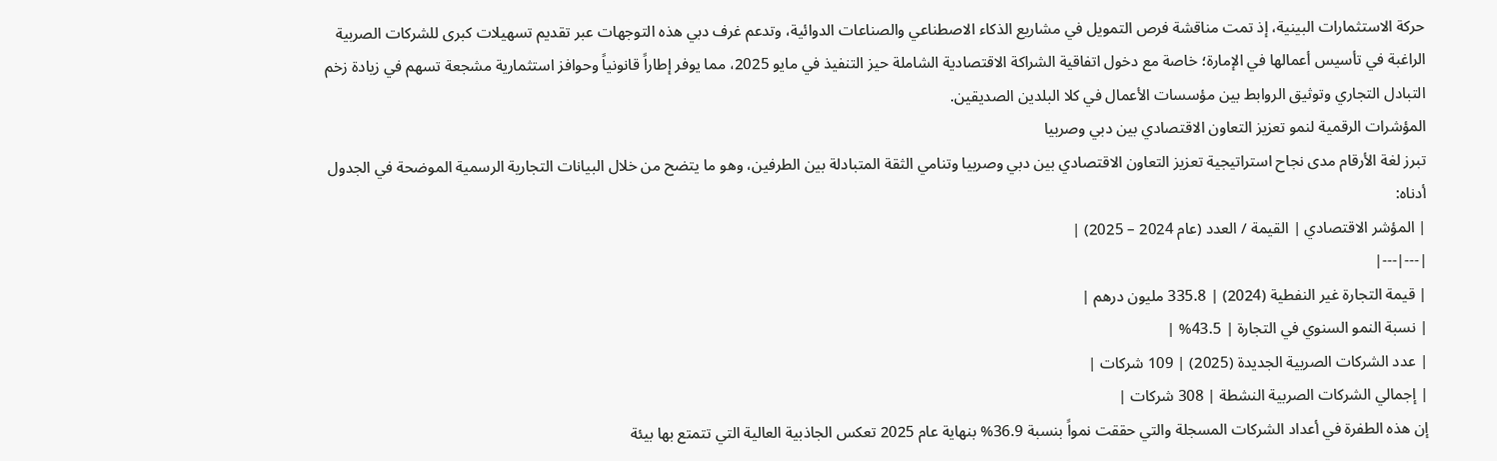حركة الاستثمارات البينية، إذ تمت مناقشة فرص التمويل في مشاريع الذكاء الاصطناعي والصناعات الدوائية، وتدعم غرف دبي هذه التوجهات عبر تقديم تسهيلات كبرى للشركات الصربية الراغبة في تأسيس أعمالها في الإمارة؛ خاصة مع دخول اتفاقية الشراكة الاقتصادية الشاملة حيز التنفيذ في مايو 2025، مما يوفر إطاراً قانونياً وحوافز استثمارية مشجعة تسهم في زيادة زخم التبادل التجاري وتوثيق الروابط بين مؤسسات الأعمال في كلا البلدين الصديقين.
المؤشرات الرقمية لنمو تعزيز التعاون الاقتصادي بين دبي وصربيا
تبرز لغة الأرقام مدى نجاح استراتيجية تعزيز التعاون الاقتصادي بين دبي وصربيا وتنامي الثقة المتبادلة بين الطرفين، وهو ما يتضح من خلال البيانات التجارية الرسمية الموضحة في الجدول أدناه:
| المؤشر الاقتصادي | القيمة / العدد (عام 2024 – 2025) |
|---|---|
| قيمة التجارة غير النفطية (2024) | 335.8 مليون درهم |
| نسبة النمو السنوي في التجارة | 43.5% |
| عدد الشركات الصربية الجديدة (2025) | 109 شركات |
| إجمالي الشركات الصربية النشطة | 308 شركات |
إن هذه الطفرة في أعداد الشركات المسجلة والتي حققت نمواً بنسبة 36.9% بنهاية عام 2025 تعكس الجاذبية العالية التي تتمتع بها بيئة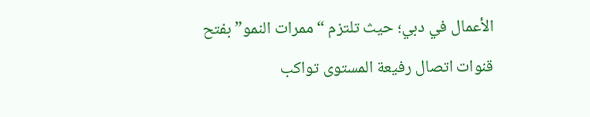الأعمال في دبي؛ حيث تلتزم “ممرات النمو” بفتح قنوات اتصال رفيعة المستوى تواكب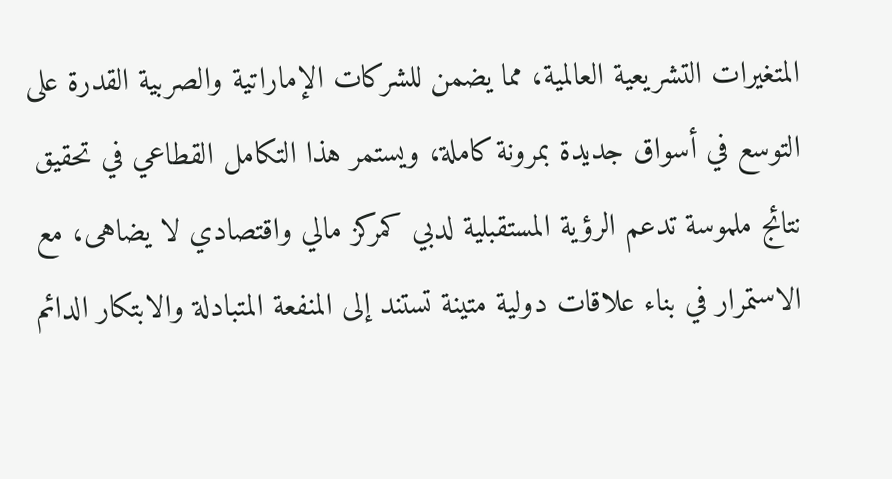المتغيرات التشريعية العالمية، مما يضمن للشركات الإماراتية والصربية القدرة على التوسع في أسواق جديدة بمرونة كاملة، ويستمر هذا التكامل القطاعي في تحقيق نتائج ملموسة تدعم الرؤية المستقبلية لدبي كمركز مالي واقتصادي لا يضاهى، مع الاستمرار في بناء علاقات دولية متينة تستند إلى المنفعة المتبادلة والابتكار الدائم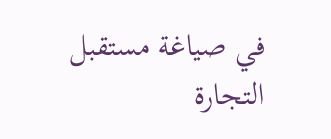في صياغة مستقبل التجارة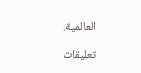العالمية.

تعليقات